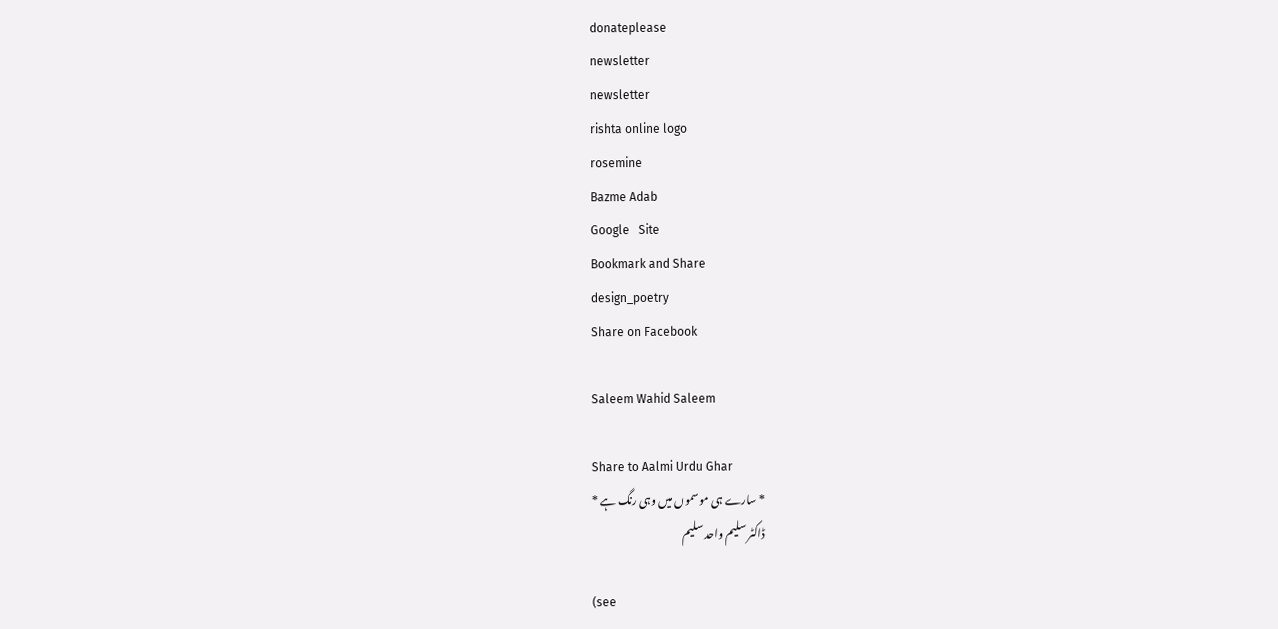donateplease
newsletter
newsletter
rishta online logo
rosemine
Bazme Adab
Google   Site
Bookmark and Share
design_poetry
Share on Facebook

Saleem Wahid Saleem

Share to Aalmi Urdu Ghar
* سارے ہی موسموں میں وہی رنگ ہے *
ڈاکٹر سلیم واحد سلیم

(see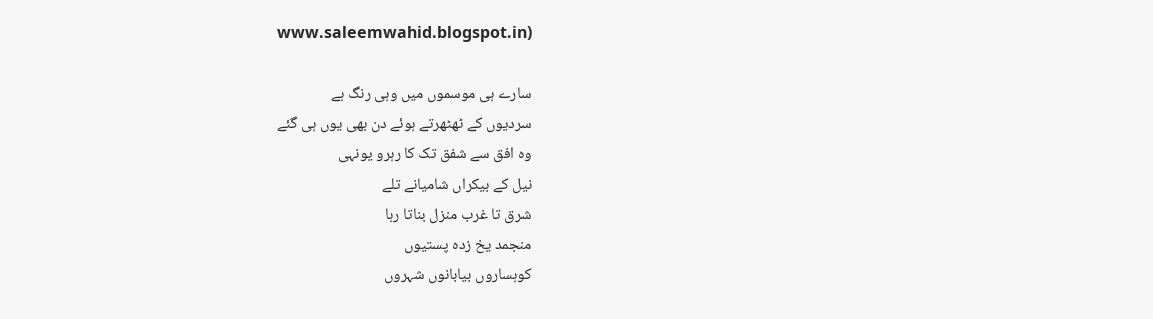www.saleemwahid.blogspot.in)

سارے ہی موسموں میں وہی رنگ ہے
سردیوں کے ٹھٹھرتے ہوئے دن بھی یوں ہی گئے
وہ افق سے شفق تک کا رہرو یونہی
نیل کے بیکراں شامیانے تلے
شرق تا غرب منزل بناتا رہا
منجمد یخ زدہ پستیوں
کوہساروں بیابانوں شہروں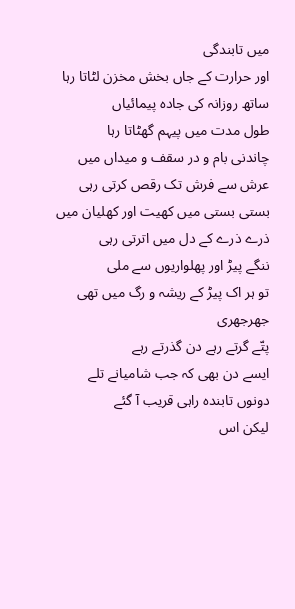میں تابندگی
اور حرارت کے جاں بخش مخزن لٹاتا رہا
ساتھ روزانہ کی جادہ پیمائیاں
طول مدت میں پیہم گھٹاتا رہا
چاندنی بام و در سقف و میداں میں
عرش سے فرش تک رقص کرتی رہی
بستی بستی میں کھیت اور کھلیان میں
ذرے ذرے کے دل میں اترتی رہی
ننگے پیڑ اور پھلواریوں سے ملی
تو ہر اک پیڑ کے ریشہ و رگ میں تھی جھرجھری
پتّے گرتے رہے دن گذرتے رہے
ایسے دن بھی کہ جب شامیانے تلے
دونوں تابندہ راہی قریب آ گئے
لیکن اس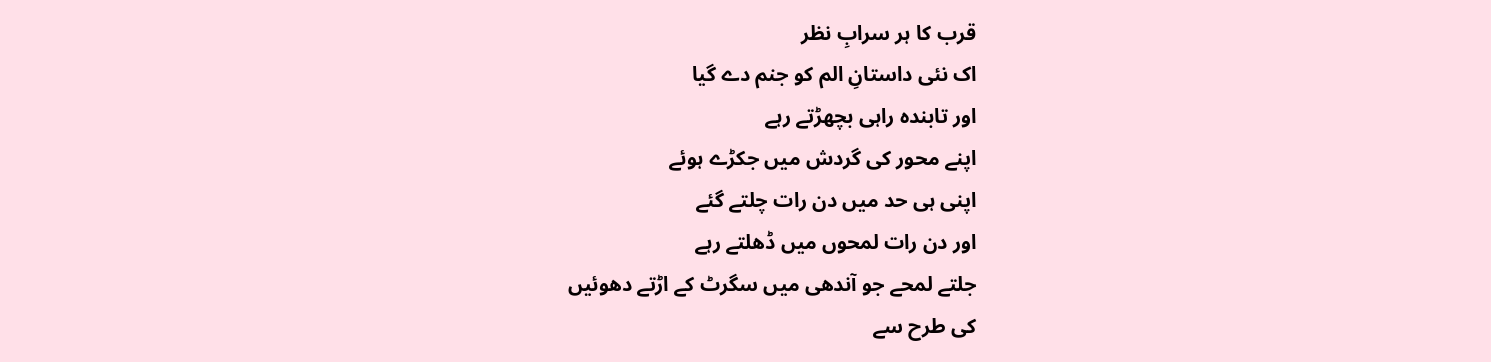قرب کا ہر سرابِ نظر
اک نئی داستانِ الم کو جنم دے گیا
اور تابندہ راہی بچھڑتے رہے
اپنے محور کی گردش میں جکڑے ہوئے
اپنی ہی حد میں دن رات چلتے گئے
اور دن رات لمحوں میں ڈھلتے رہے
جلتے لمحے جو آندھی میں سگرٹ کے اڑتے دھوئیں
کی طرح سے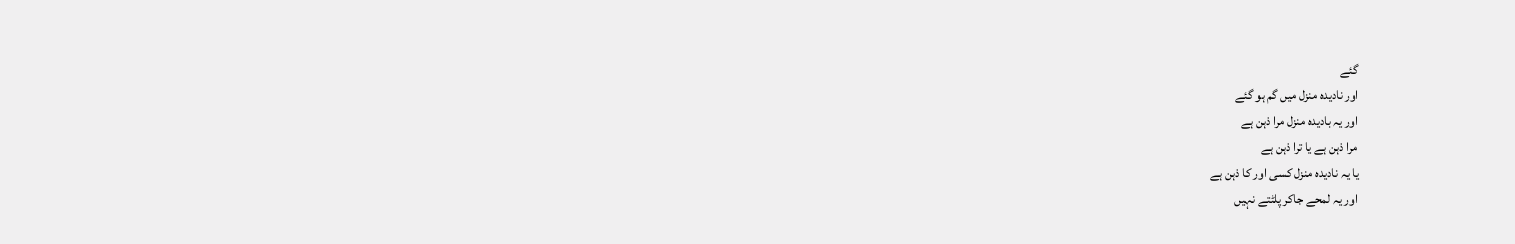گئے
اور نادیدہ منزل میں گم ہو گئے
اور یہ بادیدہ منزل مرا ذہن ہے
مرا ذہن ہے یا ترا ذہن ہے
یا یہ نادیدہ منزل کسی اور کا ذہن ہے
اور یہ لمحے جاکر پلٹتے نہیں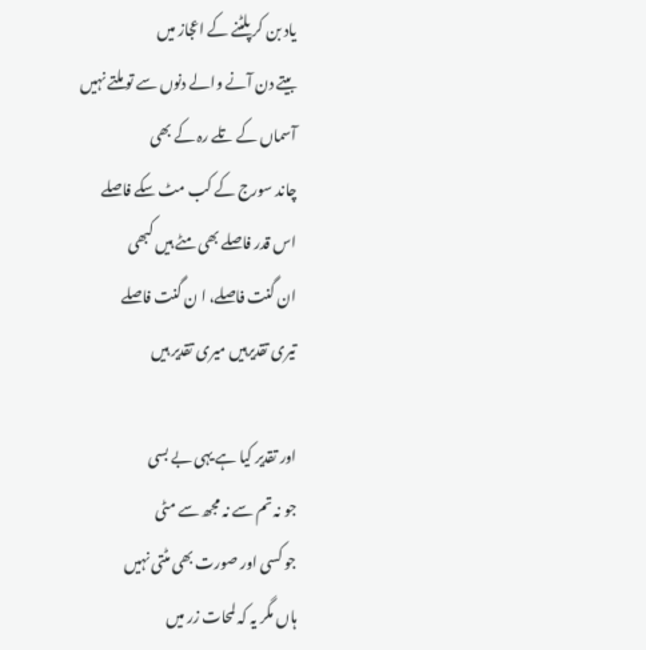یاد بن کر پلٹنے کے اعجاز میں
بیتے دن آنے والے دنوں سے تو ملتے نہیں
آسماں کے تلے رہ کے بھی
چاند سورج کے کب مٹ سکے فاصلے
اس قدر فاصلے بھی مٹے ہیں کبھی
ان گنت فاصلے، ا ن گنت فاصلے
تیری تقدیرہیں میری تقدیر ہیں

اور تقدیر کیا ہے یہی بے بسی
جو نہ تم سے نہ مجھ سے مٹی
جو کسی اور صورت بھی مٹتی نہیں
ہاں مگر یہ کہ لمحات زر میں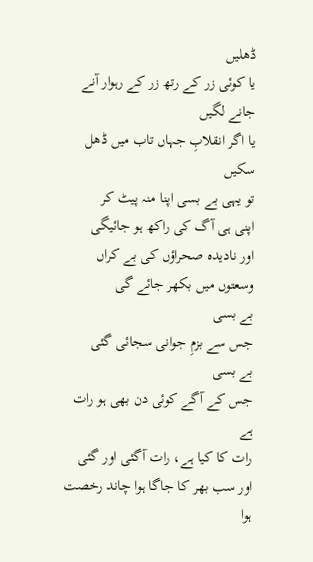ڈھلیں
یا کوئی زر کے رتھ زر کے رہوار آنے جانے لگیں
یا اگر انقلابِ جہاں تاب میں ڈھل سکیں
تو یہی بے بسی اپنا منہ پیٹ کر
اپنی ہی آگ کی راکھ ہو جائیگی
اور نادیدہ صحراؤں کی بے کراں وسعتوں میں بکھر جائے گی
بے بسی
جس سے بزمِ جوانی سجائی گئی
بے بسی
جس کے آگے کوئی دن بھی ہو رات ہے
رات کا کیا ہے، رات آگئی اور گئی
اور سب بھر کا جاگا ہوا چاند رخصت ہوا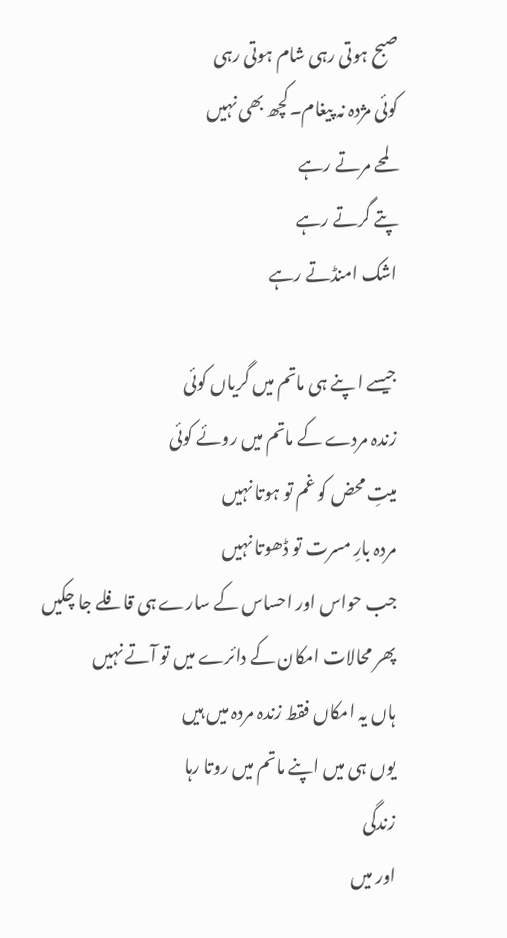صبح ہوتی رہی شام ہوتی رہی
کوئی مژدہ نہ پیغام۔کچھ بھی نہیں
لمحے مرتے رہے
پتے گرتے رہے
اشک امنڈتے رہے

جیسے ا پنے ہی ماتم میں گریاں کوئی
زندہ مردے کے ماتم میں روئے کوئی
میتِ محض کو غم تو ہوتا نہیں
مردہ بارِ مسرت تو ڈھوتا نہیں
جب حواس اور احساس کے سارے ہی قافلے جا چکیں
پھر محالات امکان کے دائرے میں تو آتے نہیں
ہاں یہ امکاں فقط زندہ مردہ میں ہیں
یوں ہی میں اپنے ماتم میں روتا رہا
زندگی
اور میں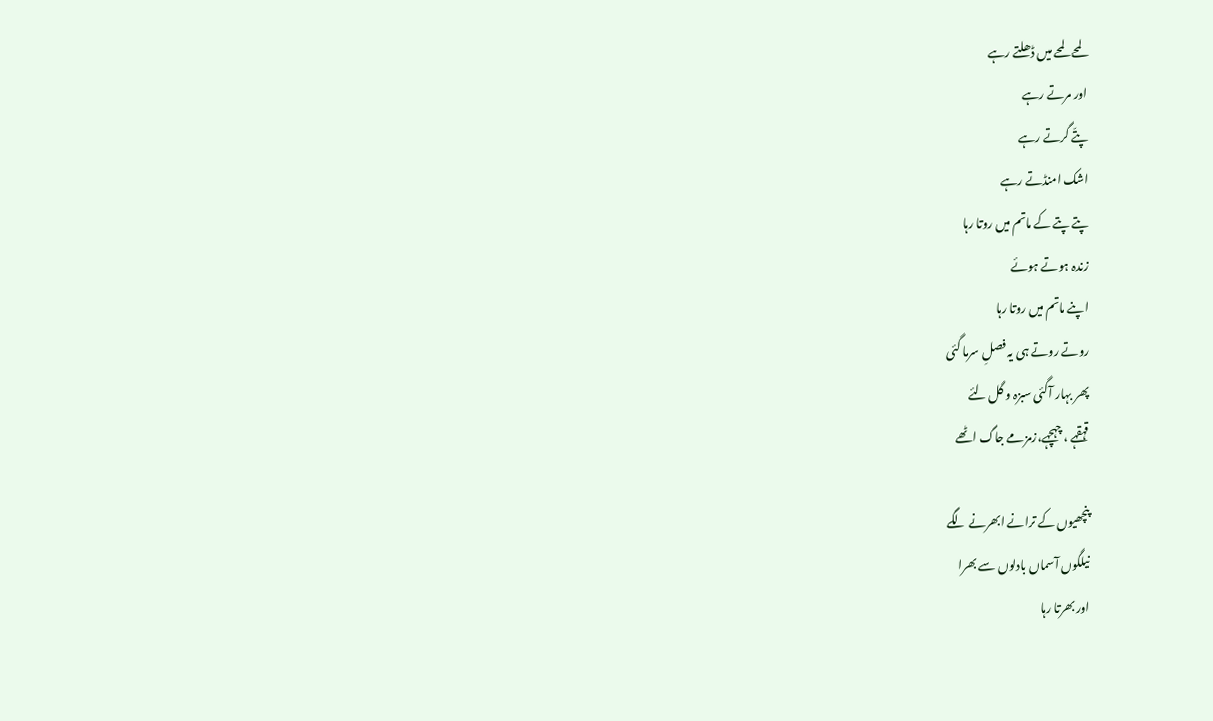لمحے لمحے میں ڈھلتے رہے
اور مرتے رہے
پتّے گرتے رہے
اشک امنڈتے رہے
پتے پتے کے ماتم میں روتا رہا
زندہ ہوتے ہوئے
اپنے ماتم میں روتا رہا
روتے روتے ہی یہ فصلِ سرما گئی
پھر بہار آگئی سبزہ و گل لئے
قہقہے ، چہچہے،زمزمے جاگ اٹھے

پنچھیوں کے ترانے ابھرنے لگے
نیلگوں آسماں بادلوں سے بھرا
اور بھرتا رہا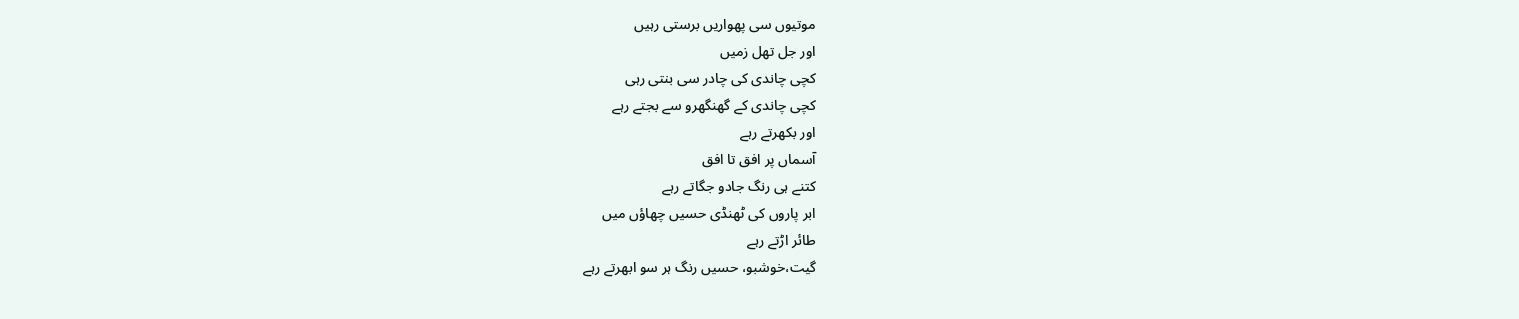موتیوں سی پھواریں برستی رہیں
اور جل تھل زمیں
کچی چاندی کی چادر سی بنتی رہی
کچی چاندی کے گھنگھرو سے بجتے رہے
اور بکھرتے رہے
آسماں پر افق تا افق
کتنے ہی رنگ جادو جگاتے رہے
ابر پاروں کی ٹھنڈی حسیں چھاؤں میں
طائر اڑتے رہے
گیت،خوشبو، حسیں رنگ ہر سو ابھرتے رہے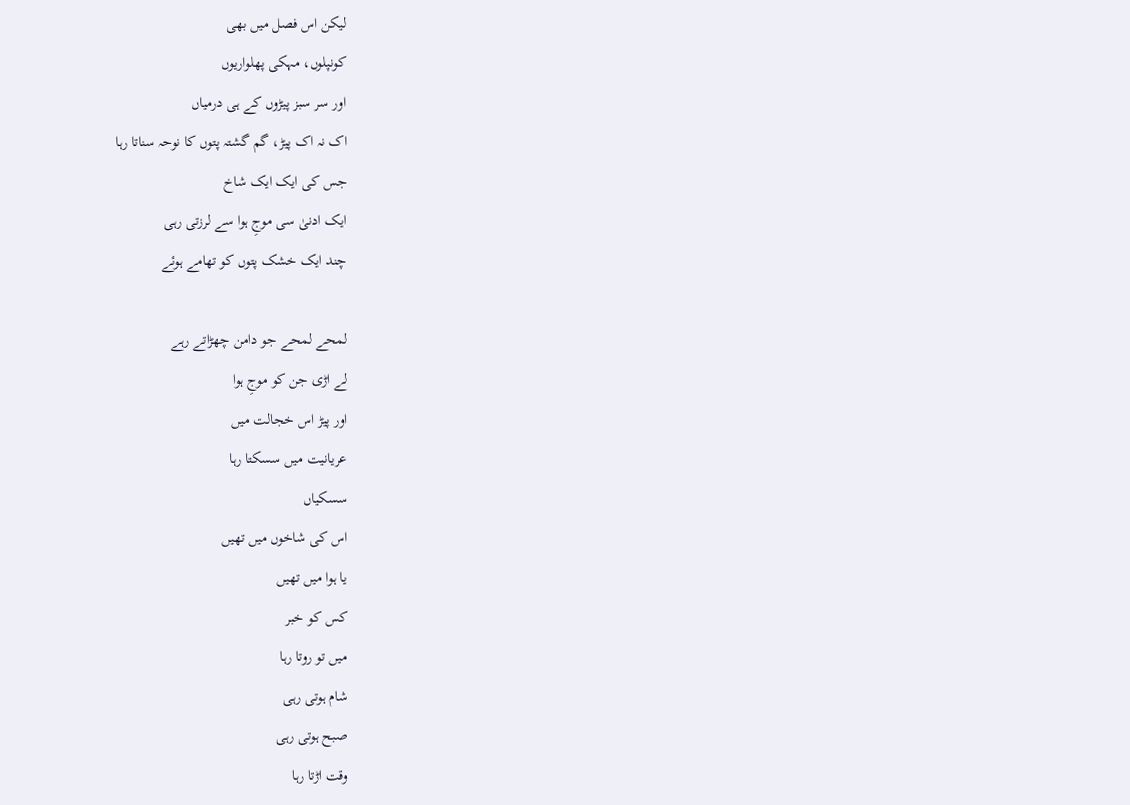لیکن اس فصل میں بھی
کونپلوں، مہکی پھلواریوں
اور سر سبز پیڑوں کے ہی درمیاں
اک نہ اک پیڑ، گم گشتہ پتوں کا نوحہ سناتا رہا
جس کی ایک ایک شاخ
ایک ادنیٰ سی موجِ ہوا سے لرزتی رہی
چند ایک خشک پتوں کو تھامے ہوئے

لمحے لمحے جو دامن چھڑاتے رہے
لے اڑی جن کو موجِ ہوا
اور پیڑ اس خجالت میں
عریانیت میں سسکتا رہا
سسکیاں
اس کی شاخوں میں تھیں
یا ہوا میں تھیں
کس کو خبر
میں تو روتا رہا
شام ہوتی رہی
صبح ہوتی رہی
وقت اڑتا رہا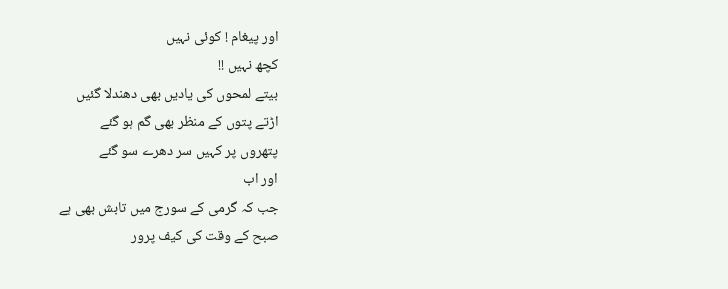اور پیغام ! کوئی نہیں
کچھ نہیں !!
بیتے لمحوں کی یادیں بھی دھندلا گئیں
اڑتے پتوں کے منظر بھی گم ہو گئے
پتھروں پر کہیں سر دھرے سو گئے
اور اب
جب کہ گرمی کے سورج میں تابش بھی ہے
صبح کے وقت کی کیف پرور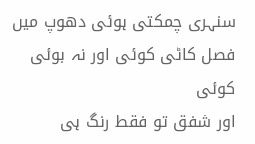سنہری چمکتی ہوئی دھوپ میں
فصل کاٹی کوئی اور نہ بوئی کوئی
اور شفق تو فقط رنگ ہی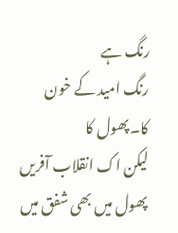رنگ ہے
رنگ امید کے خون کا۔پھول کا
لیکن اک انقلاب آفریں
پھول میں بھی شفق میں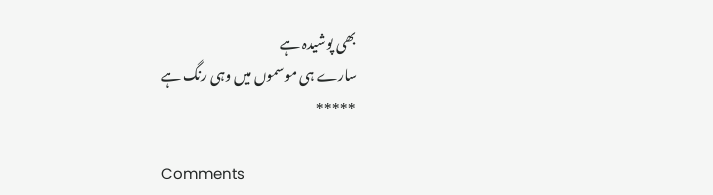بھی پوشیدہ ہے
سارے ہی موسموں میں وہی رنگ ہے
*****

Comments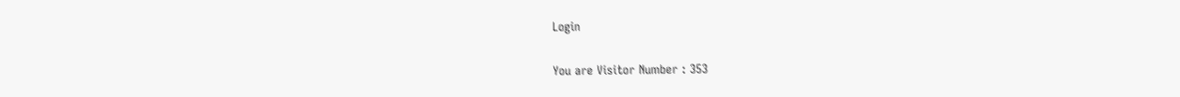Login

You are Visitor Number : 353